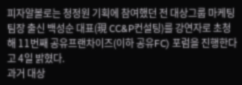피자알볼로는 청정원 기획에 참여했던 전 대상그룹 마케팅팀장 출신 백성순 대표(現 CC&P컨설팅)를 강연자로 초청해 11번째 공유프랜차이즈(이하 공유FC) 포럼을 진행한다고 4일 밝혔다.
과거 대상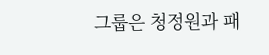그룹은 청정원과 패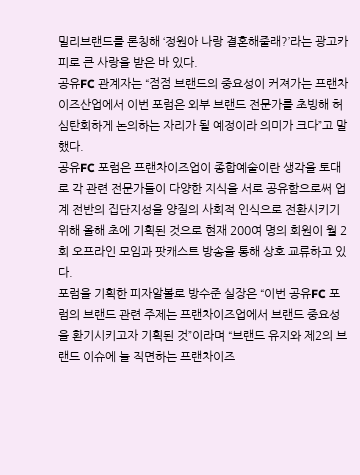밀리브랜드를 론칭해 ‘정원아 나랑 결혼해줄래?’라는 광고카피로 큰 사랑을 받은 바 있다.
공유FC 관계자는 “점점 브랜드의 중요성이 커져가는 프랜차이즈산업에서 이번 포럼은 외부 브랜드 전문가를 초빙해 허심탄회하게 논의하는 자리가 될 예정이라 의미가 크다”고 말했다.
공유FC 포럼은 프랜차이즈업이 종합예술이란 생각을 토대로 각 관련 전문가들이 다양한 지식을 서로 공유함으로써 업계 전반의 집단지성을 양질의 사회적 인식으로 전환시키기 위해 올해 초에 기획된 것으로 현재 200여 명의 회원이 월 2회 오프라인 모임과 팟캐스트 방송을 통해 상호 교류하고 있다.
포럼을 기획한 피자알볼로 방수준 실장은 “이번 공유FC 포럼의 브랜드 관련 주제는 프랜차이즈업에서 브랜드 중요성을 환기시키고자 기획된 것”이라며 “브랜드 유지와 제2의 브랜드 이슈에 늘 직면하는 프랜차이즈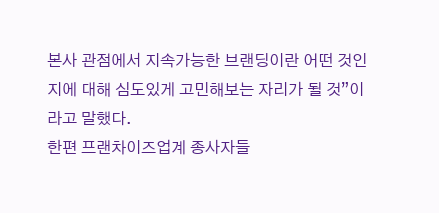본사 관점에서 지속가능한 브랜딩이란 어떤 것인지에 대해 심도있게 고민해보는 자리가 될 것”이라고 말했다.
한편 프랜차이즈업계 종사자들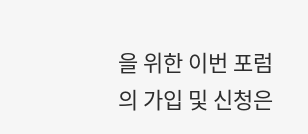을 위한 이번 포럼의 가입 및 신청은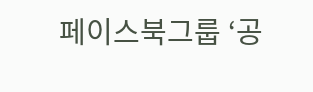페이스북그룹 ‘공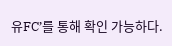유FC’를 통해 확인 가능하다.